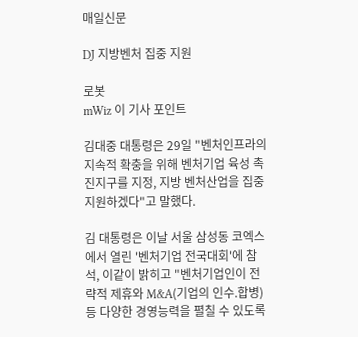매일신문

DJ 지방벤처 집중 지원

로봇
mWiz 이 기사 포인트

김대중 대통령은 29일 "벤처인프라의 지속적 확충을 위해 벤처기업 육성 촉진지구를 지정, 지방 벤처산업을 집중 지원하겠다"고 말했다.

김 대통령은 이날 서울 삼성동 코엑스에서 열린 '벤처기업 전국대회'에 참석, 이같이 밝히고 "벤처기업인이 전략적 제휴와 M&A(기업의 인수.합병) 등 다양한 경영능력을 펼칠 수 있도록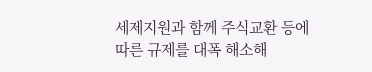세제지원과 함께 주식교환 등에 따른 규제를 대폭 해소해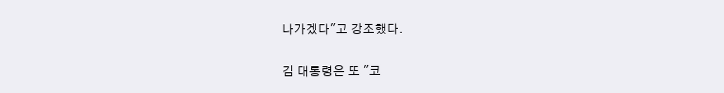나가겠다"고 강조했다.

김 대통령은 또 "코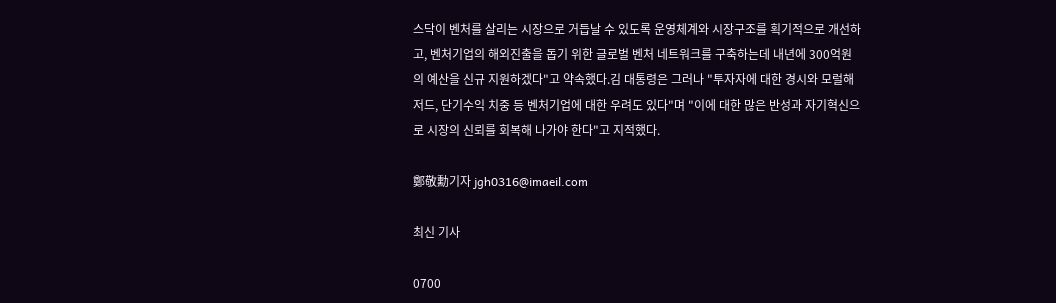스닥이 벤처를 살리는 시장으로 거듭날 수 있도록 운영체계와 시장구조를 획기적으로 개선하고, 벤처기업의 해외진출을 돕기 위한 글로벌 벤처 네트워크를 구축하는데 내년에 300억원의 예산을 신규 지원하겠다"고 약속했다.김 대통령은 그러나 "투자자에 대한 경시와 모럴해저드, 단기수익 치중 등 벤처기업에 대한 우려도 있다"며 "이에 대한 많은 반성과 자기혁신으로 시장의 신뢰를 회복해 나가야 한다"고 지적했다.

鄭敬勳기자 jgh0316@imaeil.com

최신 기사

0700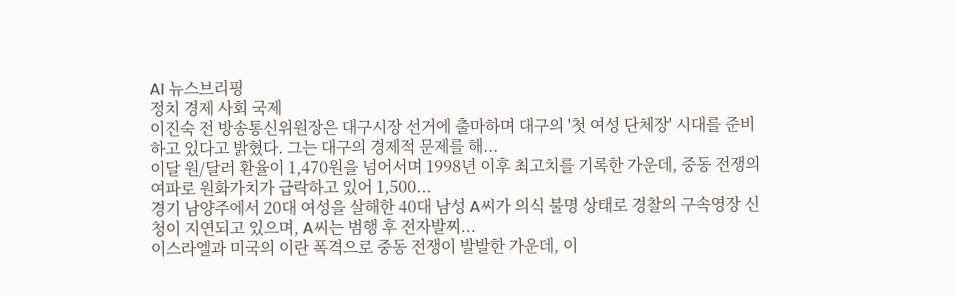AI 뉴스브리핑
정치 경제 사회 국제
이진숙 전 방송통신위원장은 대구시장 선거에 출마하며 대구의 '첫 여성 단체장' 시대를 준비하고 있다고 밝혔다. 그는 대구의 경제적 문제를 해...
이달 원/달러 환율이 1,470원을 넘어서며 1998년 이후 최고치를 기록한 가운데, 중동 전쟁의 여파로 원화가치가 급락하고 있어 1,500...
경기 남양주에서 20대 여성을 살해한 40대 남성 A씨가 의식 불명 상태로 경찰의 구속영장 신청이 지연되고 있으며, A씨는 범행 후 전자발찌...
이스라엘과 미국의 이란 폭격으로 중동 전쟁이 발발한 가운데, 이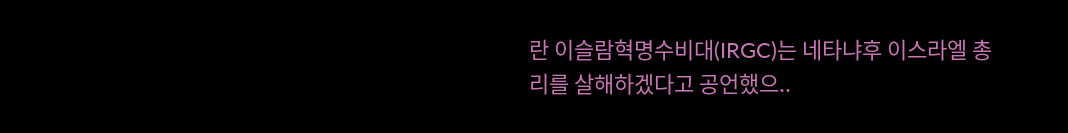란 이슬람혁명수비대(IRGC)는 네타냐후 이스라엘 총리를 살해하겠다고 공언했으..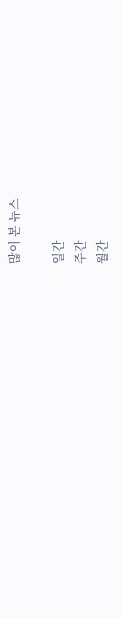많이 본 뉴스

일간
주간
월간